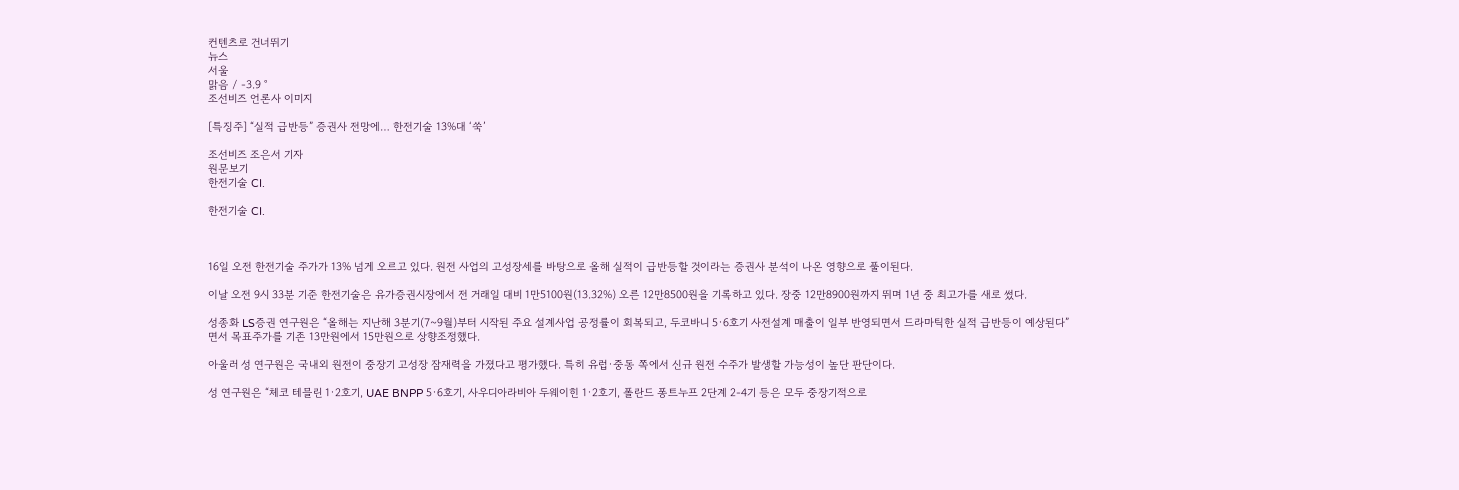컨텐츠로 건너뛰기
뉴스
서울
맑음 / -3.9 °
조선비즈 언론사 이미지

[특징주] “실적 급반등” 증권사 전망에… 한전기술 13%대 ‘쑥’

조선비즈 조은서 기자
원문보기
한전기술 CI.

한전기술 CI.



16일 오전 한전기술 주가가 13% 넘게 오르고 있다. 원전 사업의 고성장세를 바탕으로 올해 실적이 급반등할 것이라는 증권사 분석이 나온 영향으로 풀이된다.

이날 오전 9시 33분 기준 한전기술은 유가증권시장에서 전 거래일 대비 1만5100원(13.32%) 오른 12만8500원을 기록하고 있다. 장중 12만8900원까지 뛰며 1년 중 최고가를 새로 썼다.

성종화 LS증권 연구원은 “올해는 지난해 3분기(7~9월)부터 시작된 주요 설계사업 공정률이 회복되고, 두코바니 5·6호기 사전설계 매출이 일부 반영되면서 드라마틱한 실적 급반등이 예상된다”면서 목표주가를 기존 13만원에서 15만원으로 상향조정했다.

아울러 성 연구원은 국내외 원전이 중장기 고성장 잠재력을 가졌다고 평가했다. 특히 유럽·중동 쪽에서 신규 원전 수주가 발생할 가능성이 높단 판단이다.

성 연구원은 “체코 테믈린 1·2호기, UAE BNPP 5·6호기, 사우디아라비아 두웨이힌 1·2호기, 폴란드 퐁트누프 2단계 2-4기 등은 모두 중장기적으로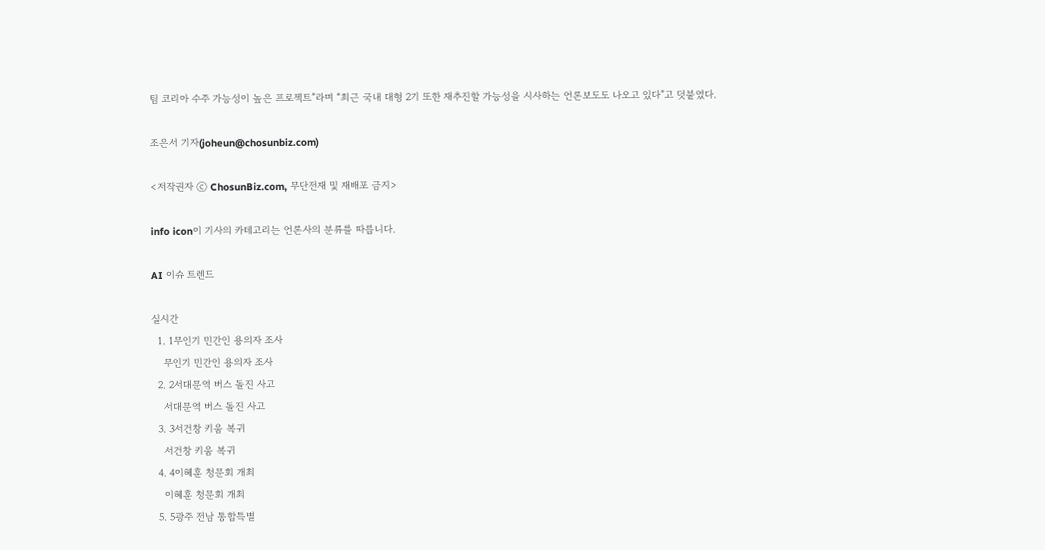팀 코리아 수주 가능성이 높은 프로젝트”라며 “최근 국내 대형 2기 또한 재추진할 가능성을 시사하는 언론보도도 나오고 있다”고 덧붙였다.

조은서 기자(joheun@chosunbiz.com)

<저작권자 ⓒ ChosunBiz.com, 무단전재 및 재배포 금지>

info icon이 기사의 카테고리는 언론사의 분류를 따릅니다.

AI 이슈 트렌드

실시간
  1. 1무인기 민간인 용의자 조사
    무인기 민간인 용의자 조사
  2. 2서대문역 버스 돌진 사고
    서대문역 버스 돌진 사고
  3. 3서건창 키움 복귀
    서건창 키움 복귀
  4. 4이혜훈 청문회 개최
    이혜훈 청문회 개최
  5. 5광주 전남 통합특별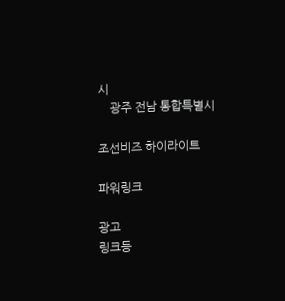시
    광주 전남 통합특별시

조선비즈 하이라이트

파워링크

광고
링크등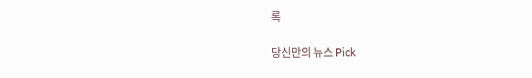록

당신만의 뉴스 Pick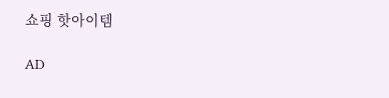쇼핑 핫아이템

AD